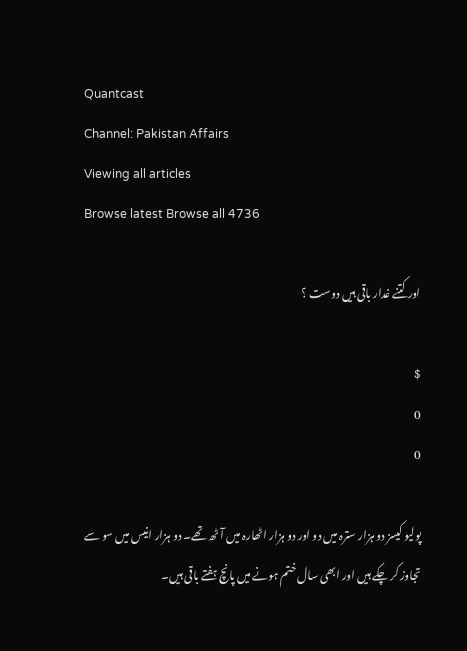Quantcast
Channel: Pakistan Affairs
Viewing all articles
Browse latest Browse all 4736

اور کتنے غدار باقی ہیں دوست ؟

$
0
0

پولیو کیسز دو ہزار سترہ میں دو اور دو ہزار اٹھارہ میں آٹھ تھے۔ دو ہزار انیس میں سو سے تجاوز کر چکے ہیں اور ابھی سال ختم ہونے میں پانچ ہفتے باقی ہیں۔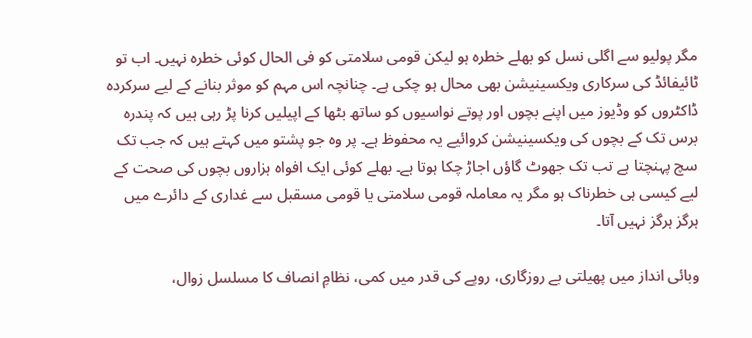مگر پولیو سے اگلی نسل کو بھلے خطرہ ہو لیکن قومی سلامتی کو فی الحال کوئی خطرہ نہیں۔ اب تو ٹائیفائڈ کی سرکاری ویکسینیشن بھی محال ہو چکی ہے۔ چنانچہ اس مہم کو موثر بنانے کے لیے سرکردہ ڈاکٹروں کو وڈیوز میں اپنے بچوں اور پوتے نواسیوں کو ساتھ بٹھا کے اپیلیں کرنا پڑ رہی ہیں کہ پندرہ برس تک کے بچوں کی ویکسینیشن کروائیے یہ محفوظ ہے۔ پر وہ جو پشتو میں کہتے ہیں کہ جب تک سچ پہنچتا ہے تب تک جھوٹ گاؤں اجاڑ چکا ہوتا ہے۔ بھلے کوئی ایک افواہ ہزاروں بچوں کی صحت کے لیے کیسی ہی خطرناک ہو مگر یہ معاملہ قومی سلامتی یا قومی مسقبل سے غداری کے دائرے میں ہرگز ہرگز نہیں آتا۔

وبائی انداز میں پھیلتی بے روزگاری، روپے کی قدر میں کمی، نظامِ انصاف کا مسلسل زوال،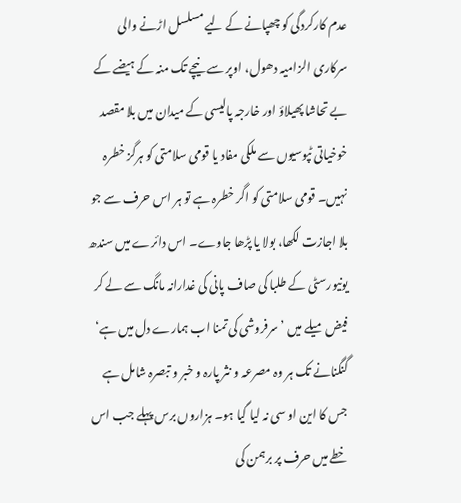عدم کارکردگی کو چھپانے کے لیے مسلسل اڑنے والی سرکاری الزامیہ دھول، اوپر سے نیچے تک منہ کے ہیضے کے بے تحاشا پھیلاؤ اور خارجہ پالیسی کے میدان میں بلا مقصد خوخیاتی ٹپوسیوں سے ملکی مفاد یا قومی سلامتی کو ہرگز خطرہ نہیں۔ قومی سلامتی کو اگر خطرہ ہے تو ہر اس حرف سے جو بلا اجازت لکھا، بولا یا پڑھا جاوے۔ اس دائرے میں سندھ یونیورسٹی کے طلبا کی صاف پانی کی غدارانہ مانگ سے لے کر فیض میلے میں ’سرفروشی کی تمنا اب ہمارے دل میں ہے‘ گنگنانے تک ہر وہ مصرعہ و نثر پارہ و خبر و تبصرہ شامل ہے جس کا این او سی نہ لیا گیا ہو۔ ہزاروں برس پہلے جب اس خطے میں حرف پر برہمن کی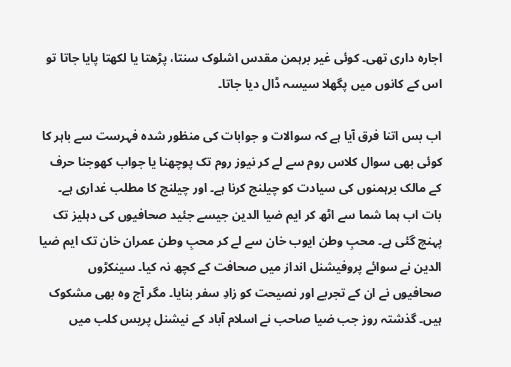اجارہ داری تھی۔ کوئی غیر برہمن مقدس اشلوک سنتا، پڑھتا یا لکھتا پایا جاتا تو اس کے کانوں میں پگھلا سیسہ ڈال دیا جاتا۔

اب بس اتنا فرق آیا ہے کہ سوالات و جوابات کی منظور شدہ فہرست سے باہر کا کوئی بھی سوال کلاس روم سے لے کر نیوز روم تک پوچھنا یا جواب کھوجنا حرف کے مالک برہمنوں کی سیادت کو چیلنج کرنا ہے۔ اور چیلنج کا مطلب غداری ہے۔
بات اب ہما شما سے اٹھ کر ایم ضیا الدین جیسے جئید صحافیوں کی دہلیز تک پہنچ گئی ہے۔ محبِ وطن ایوب خان سے لے کر محبِ وطن عمران خان تک ایم ضیا الدین نے سوائے پروفیشنل انداز میں صحافت کے کچھ نہ کیا۔ سینکڑوں صحافیوں نے ان کے تجربے اور نصیحت کو زادِ سفر بنایا۔ مگر آج وہ بھی مشکوک ہیں۔ گذشتہ روز جب ضیا صاحب نے اسلام آباد کے نیشنل پریس کلب میں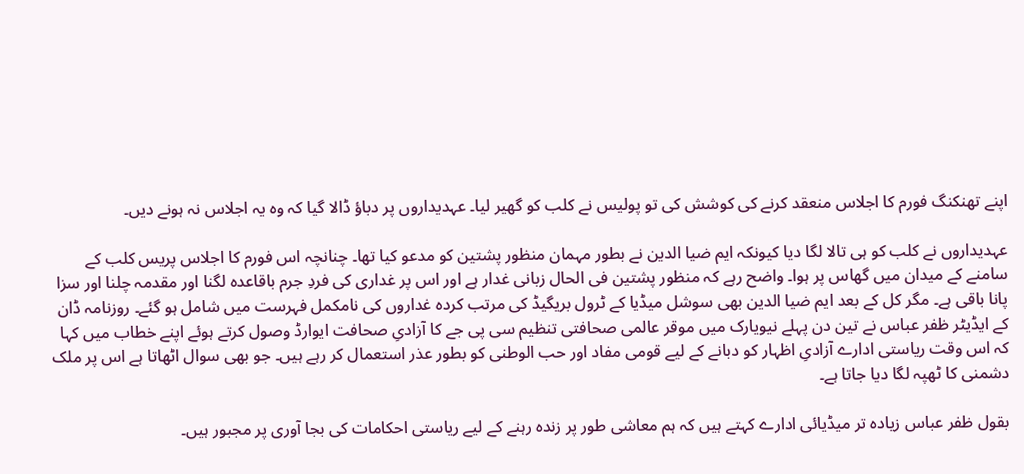اپنے تھنکنگ فورم کا اجلاس منعقد کرنے کی کوشش کی تو پولیس نے کلب کو گھیر لیا۔ عہدیداروں پر دباؤ ڈالا گیا کہ وہ یہ اجلاس نہ ہونے دیں۔

عہدیداروں نے کلب کو ہی تالا لگا دیا کیونکہ ایم ضیا الدین نے بطور مہمان منظور پشتین کو مدعو کیا تھا۔ چنانچہ اس فورم کا اجلاس پریس کلب کے سامنے کے میدان میں گھاس پر ہوا۔ واضح رہے کہ منظور پشتین فی الحال زبانی غدار ہے اور اس پر غداری کی فردِ جرم باقاعدہ لگنا اور مقدمہ چلنا اور سزا پانا باقی ہے۔ مگر کل کے بعد ایم ضیا الدین بھی سوشل میڈیا کے ٹرول بریگیڈ کی مرتب کردہ غداروں کی نامکمل فہرست میں شامل ہو گئے۔ روزنامہ ڈان کے ایڈیٹر ظفر عباس نے تین دن پہلے نیویارک میں موقر عالمی صحافتی تنظیم سی پی جے کا آزادیِ صحافت ایوارڈ وصول کرتے ہوئے اپنے خطاب میں کہا کہ اس وقت ریاستی ادارے آزادیِ اظہار کو دبانے کے لیے قومی مفاد اور حب الوطنی کو بطور عذر استعمال کر رہے ہیں۔ جو بھی سوال اٹھاتا ہے اس پر ملک دشمنی کا ٹھپہ لگا دیا جاتا ہے۔

بقول ظفر عباس زیادہ تر میڈیائی ادارے کہتے ہیں کہ ہم معاشی طور پر زندہ رہنے کے لیے ریاستی احکامات کی بجا آوری پر مجبور ہیں۔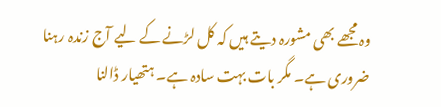وہ مجھے بھی مشورہ دیتے ہیں کہ کل لڑنے کے لیے آج زندہ رہنا ضروری ہے۔ مگر بات بہت سادہ ہے۔ ہتھیار ڈالنا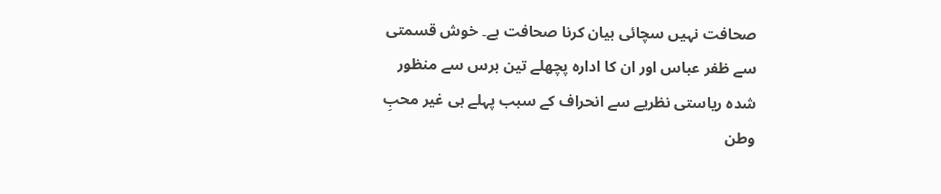صحافت نہیں سچائی بیان کرنا صحافت ہے۔ خوش قسمتی سے ظفر عباس اور ان کا ادارہ پچھلے تین برس سے منظور شدہ ریاستی نظریے سے انحراف کے سبب پہلے ہی غیر محبِ وطن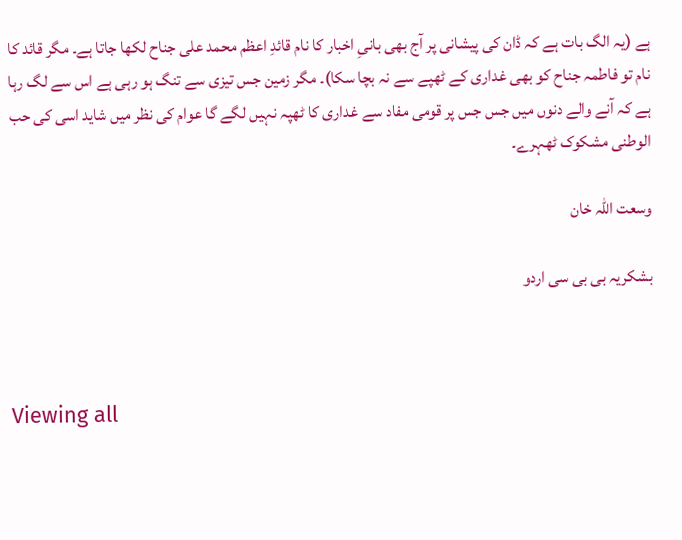ہے (یہ الگ بات ہے کہ ڈان کی پیشانی پر آج بھی بانیِ اخبار کا نام قائدِ اعظم محمد علی جناح لکھا جاتا ہے۔ مگر قائد کا نام تو فاطمہ جناح کو بھی غداری کے ٹھپے سے نہ بچا سکا)۔ مگر زمین جس تیزی سے تنگ ہو رہی ہے اس سے لگ رہا ہے کہ آنے والے دنوں میں جس جس پر قومی مفاد سے غداری کا ٹھپہ نہیں لگے گا عوام کی نظر میں شاید اسی کی حب الوطنی مشکوک ٹھہرے۔

وسعت اللہ خان

بشکریہ بی بی سی اردو



Viewing all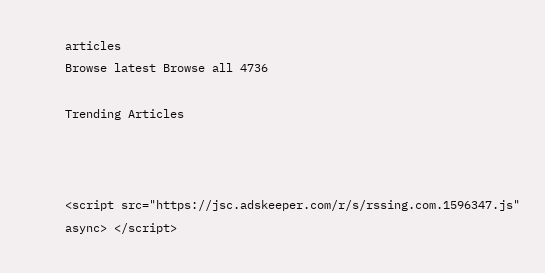articles
Browse latest Browse all 4736

Trending Articles



<script src="https://jsc.adskeeper.com/r/s/rssing.com.1596347.js" async> </script>